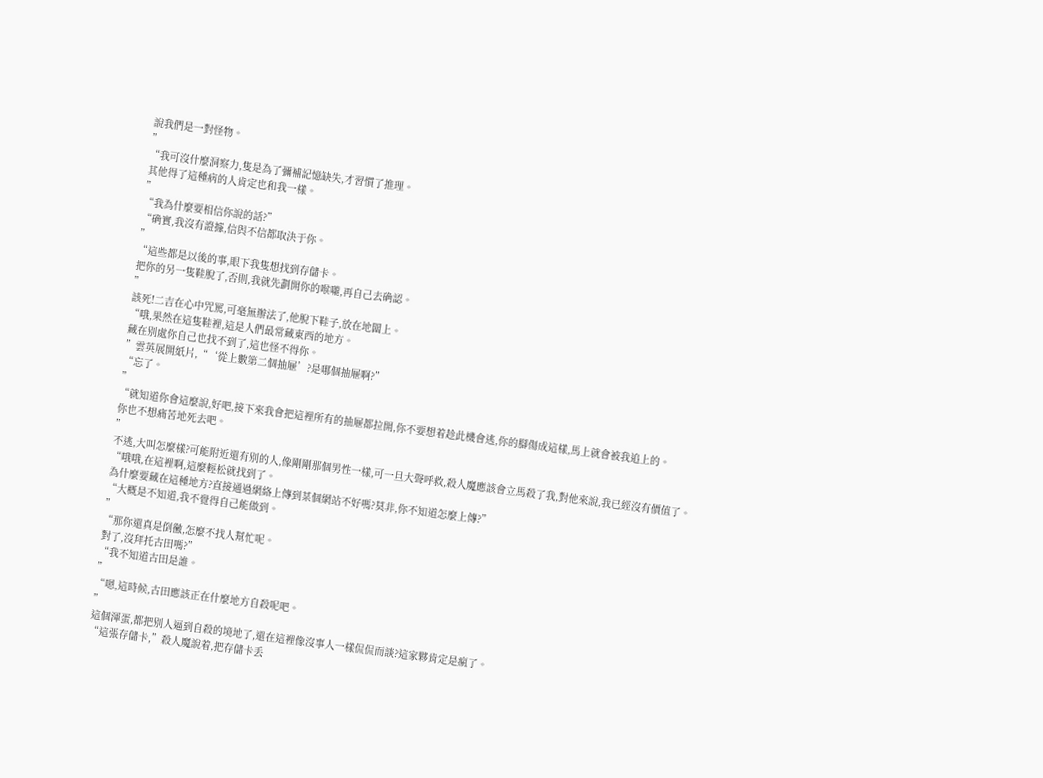說我們是一對怪物。
”
“我可沒什麼洞察力,隻是為了彌補記憶缺失,才習慣了推理。
其他得了這種病的人肯定也和我一樣。
”
“我為什麼要相信你說的話?”
“确實,我沒有證據,信與不信都取決于你。
”
“這些都是以後的事,眼下我隻想找到存儲卡。
把你的另一隻鞋脫了,否則,我就先劃開你的喉嚨,再自己去确認。
”
該死!二吉在心中咒罵,可毫無辦法了,他脫下鞋子,放在地闆上。
“哦,果然在這隻鞋裡,這是人們最常藏東西的地方。
藏在别處你自己也找不到了,這也怪不得你。
”雲英展開紙片,“‘從上數第二個抽屜’?是哪個抽屜啊?”
“忘了。
”
“就知道你會這麼說,好吧,接下來我會把這裡所有的抽屜都拉開,你不要想着趁此機會逃,你的腳傷成這樣,馬上就會被我追上的。
你也不想痛苦地死去吧。
”
不逃,大叫怎麼樣?可能附近還有别的人,像剛剛那個男性一樣,可一旦大聲呼救,殺人魔應該會立馬殺了我,對他來說,我已經沒有價值了。
“哦哦,在這裡啊,這麼輕松就找到了。
為什麼要藏在這種地方?直接通過網絡上傳到某個網站不好嗎?莫非,你不知道怎麼上傳?”
“大概是不知道,我不覺得自己能做到。
”
“那你還真是倒黴,怎麼不找人幫忙呢。
對了,沒拜托古田嗎?”
“我不知道古田是誰。
”
“嗯,這時候,古田應該正在什麼地方自殺呢吧。
”
這個渾蛋,都把别人逼到自殺的境地了,還在這裡像沒事人一樣侃侃而談?這家夥肯定是瘋了。
“這張存儲卡,”殺人魔說着,把存儲卡丢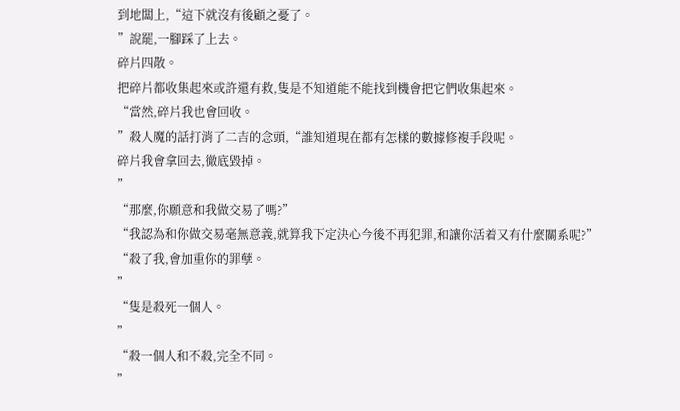到地闆上,“這下就沒有後顧之憂了。
”說罷,一腳踩了上去。
碎片四散。
把碎片都收集起來或許還有救,隻是不知道能不能找到機會把它們收集起來。
“當然,碎片我也會回收。
”殺人魔的話打消了二吉的念頭,“誰知道現在都有怎樣的數據修複手段呢。
碎片我會拿回去,徹底毀掉。
”
“那麼,你願意和我做交易了嗎?”
“我認為和你做交易毫無意義,就算我下定決心今後不再犯罪,和讓你活着又有什麼關系呢?”
“殺了我,會加重你的罪孽。
”
“隻是殺死一個人。
”
“殺一個人和不殺,完全不同。
”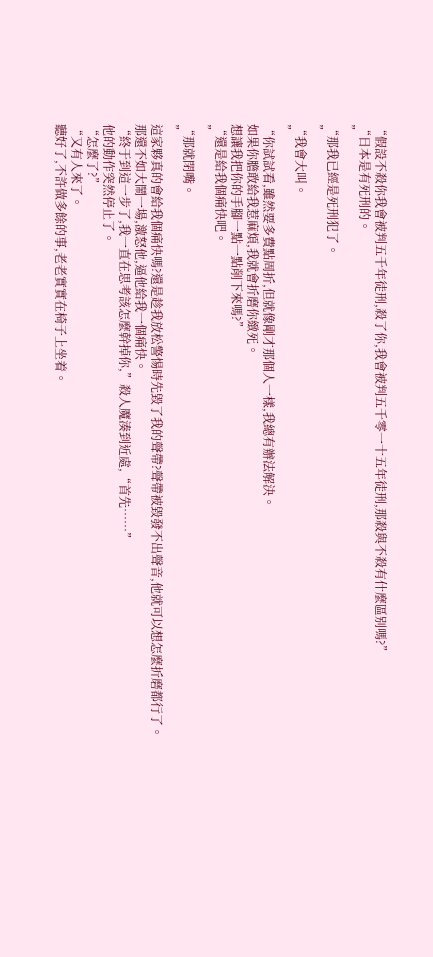“假設不殺你我會被判五千年徒刑,殺了你,我會被判五千零一十五年徒刑,那殺與不殺有什麼區别嗎?”
“日本是有死刑的。
”
“那我已經是死刑犯了。
”
“我會大叫。
”
“你試試看,雖然要多費點周折,但就像剛才那個人一樣,我總有辦法解決。
如果你膽敢給我惹麻煩,我就會折磨你緻死。
想讓我把你的手腳一點一點削下來嗎?”
“還是給我個痛快吧。
”
“那就閉嘴。
”
這家夥真的會給我個痛快嗎?還是趁我放松警惕時先毀了我的聲帶?聲帶被毀發不出聲音,他就可以想怎麼折磨都行了。
那還不如大鬧一場,激怒他,逼他給我一個痛快。
“終于到這一步了,我一直在思考該怎麼幹掉你,”殺人魔湊到近處,“首先……”
他的動作突然停止了。
“怎麼了?”
“又有人來了。
聽好了,不許做多餘的事,老老實實在椅子上坐着。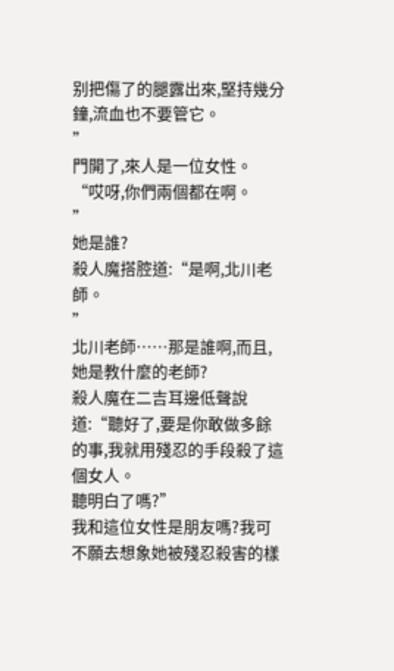别把傷了的腿露出來,堅持幾分鐘,流血也不要管它。
”
門開了,來人是一位女性。
“哎呀,你們兩個都在啊。
”
她是誰?
殺人魔搭腔道:“是啊,北川老師。
”
北川老師……那是誰啊,而且,她是教什麼的老師?
殺人魔在二吉耳邊低聲說道:“聽好了,要是你敢做多餘的事,我就用殘忍的手段殺了這個女人。
聽明白了嗎?”
我和這位女性是朋友嗎?我可不願去想象她被殘忍殺害的樣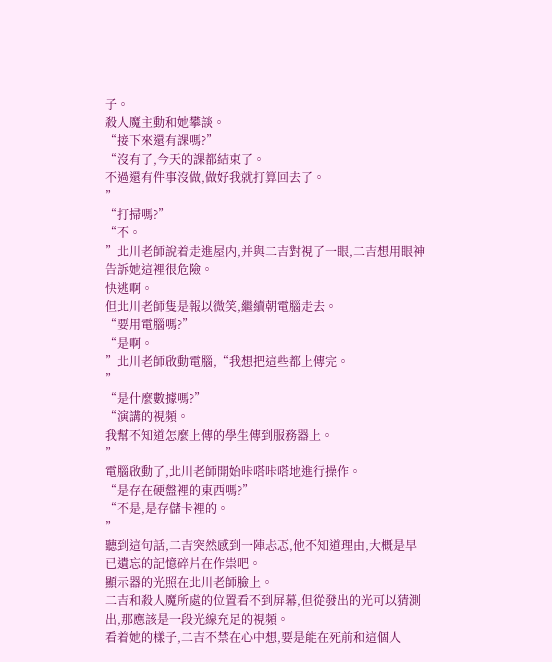子。
殺人魔主動和她攀談。
“接下來還有課嗎?”
“沒有了,今天的課都結束了。
不過還有件事沒做,做好我就打算回去了。
”
“打掃嗎?”
“不。
”北川老師說着走進屋内,并與二吉對視了一眼,二吉想用眼神告訴她這裡很危險。
快逃啊。
但北川老師隻是報以微笑,繼續朝電腦走去。
“要用電腦嗎?”
“是啊。
”北川老師啟動電腦,“我想把這些都上傳完。
”
“是什麼數據嗎?”
“演講的視頻。
我幫不知道怎麼上傳的學生傳到服務器上。
”
電腦啟動了,北川老師開始咔嗒咔嗒地進行操作。
“是存在硬盤裡的東西嗎?”
“不是,是存儲卡裡的。
”
聽到這句話,二吉突然感到一陣忐忑,他不知道理由,大概是早已遺忘的記憶碎片在作祟吧。
顯示器的光照在北川老師臉上。
二吉和殺人魔所處的位置看不到屏幕,但從發出的光可以猜測出,那應該是一段光線充足的視頻。
看着她的樣子,二吉不禁在心中想,要是能在死前和這個人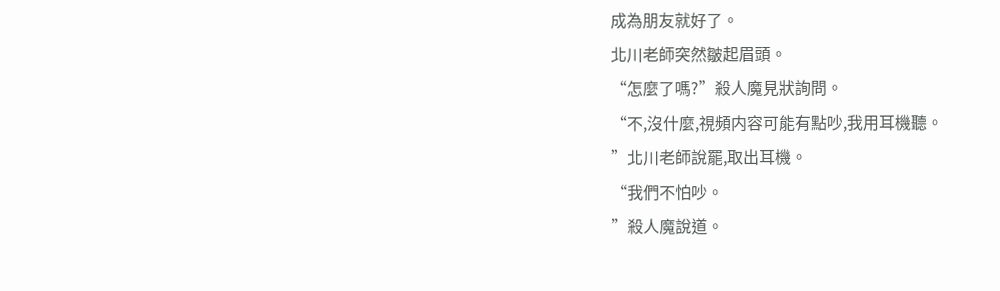成為朋友就好了。
北川老師突然皺起眉頭。
“怎麼了嗎?”殺人魔見狀詢問。
“不,沒什麼,視頻内容可能有點吵,我用耳機聽。
”北川老師說罷,取出耳機。
“我們不怕吵。
”殺人魔說道。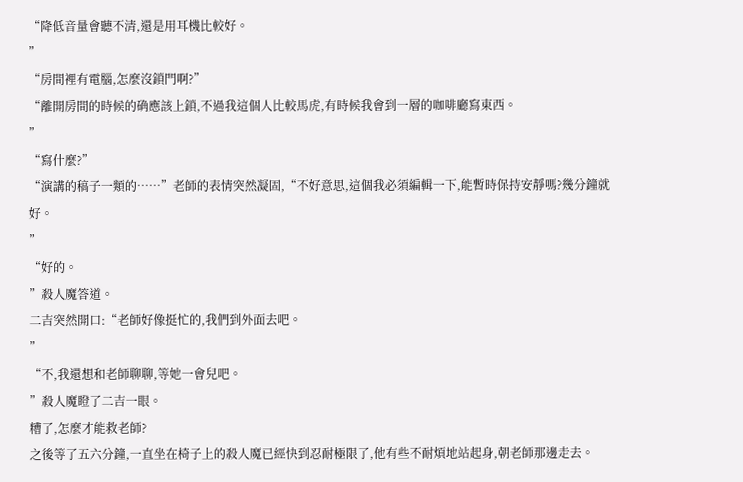“降低音量會聽不清,還是用耳機比較好。
”
“房間裡有電腦,怎麼沒鎖門啊?”
“離開房間的時候的确應該上鎖,不過我這個人比較馬虎,有時候我會到一層的咖啡廳寫東西。
”
“寫什麼?”
“演講的稿子一類的……”老師的表情突然凝固,“不好意思,這個我必須編輯一下,能暫時保持安靜嗎?幾分鐘就好。
”
“好的。
”殺人魔答道。
二吉突然開口:“老師好像挺忙的,我們到外面去吧。
”
“不,我還想和老師聊聊,等她一會兒吧。
”殺人魔瞪了二吉一眼。
糟了,怎麼才能救老師?
之後等了五六分鐘,一直坐在椅子上的殺人魔已經快到忍耐極限了,他有些不耐煩地站起身,朝老師那邊走去。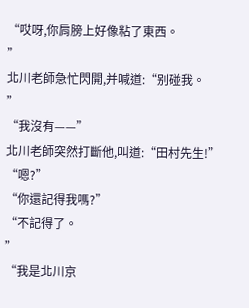“哎呀,你肩膀上好像粘了東西。
”
北川老師急忙閃開,并喊道:“别碰我。
”
“我沒有——”
北川老師突然打斷他,叫道:“田村先生!”
“嗯?”
“你還記得我嗎?”
“不記得了。
”
“我是北川京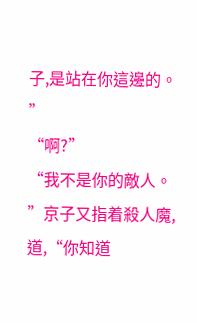子,是站在你這邊的。
”
“啊?”
“我不是你的敵人。
”京子又指着殺人魔,道,“你知道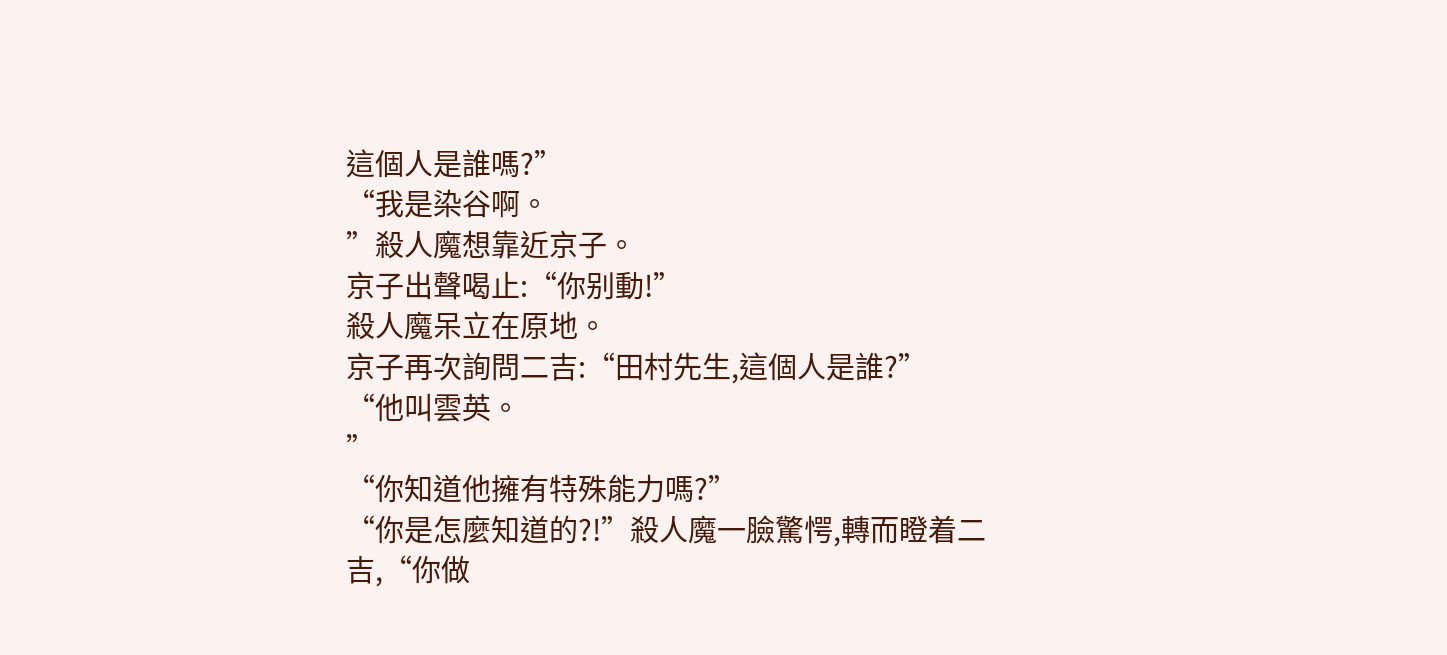這個人是誰嗎?”
“我是染谷啊。
”殺人魔想靠近京子。
京子出聲喝止:“你别動!”
殺人魔呆立在原地。
京子再次詢問二吉:“田村先生,這個人是誰?”
“他叫雲英。
”
“你知道他擁有特殊能力嗎?”
“你是怎麼知道的?!”殺人魔一臉驚愕,轉而瞪着二吉,“你做